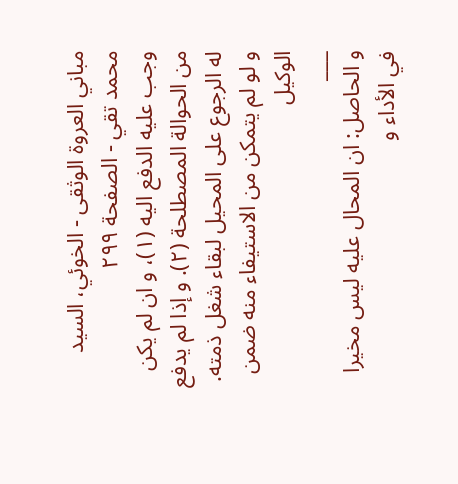مباني العروة الوثقى - الخوئي، السيد محمد تقي - الصفحة ٢٩٩
وجب عليه الدفع اليه (١)، و ان لم يكن من الحوالة المصطلحة (٢). و إذا لم يدفع له الرجوع على المحيل لبقاء شغل ذمته. و لو لم يتمكن من الاستيفاء منه ضمن الوكيل
___
و الحاصل: ان المحال عليه ليس مخيرا في الأداء و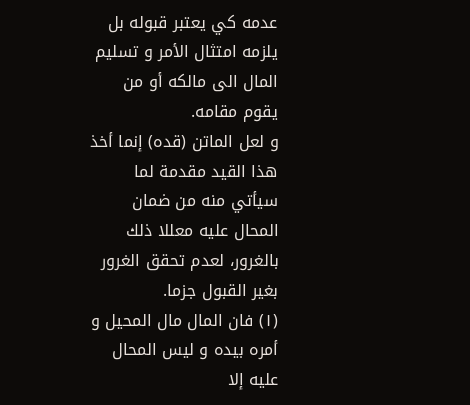عدمه كي يعتبر قبوله بل يلزمه امتثال الأمر و تسليم المال الى مالكه أو من يقوم مقامه.
و لعل الماتن (قده) إنما أخذ هذا القيد مقدمة لما سيأتي منه من ضمان المحال عليه معللا ذلك بالغرور، لعدم تحقق الغرور بغير القبول جزما.
(١) فان المال مال المحيل و أمره بيده و ليس المحال عليه إلا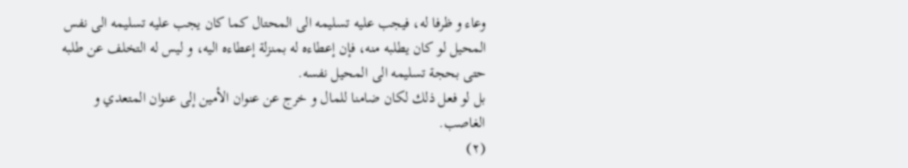وعاء و ظرفا له، فيجب عليه تسليمه الى المحتال كما كان يجب عليه تسليمه الى نفس المحيل لو كان يطلبه منه، فإن إعطاءه له بمنزلة إعطاءه اليه، و ليس له التخلف عن طلبه حتى بحجة تسليمه الى المحيل نفسه.
بل لو فعل ذلك لكان ضامنا للمال و خرج عن عنوان الأمين إلى عنوان المتعدي و الغاصب.
(٢)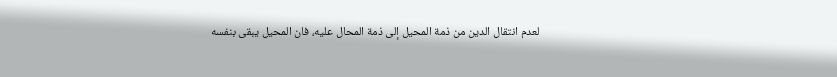لعدم انتقال الدين من ذمة المحيل إلى ذمة المحال عليه، فان المحيل يبقى بنفسه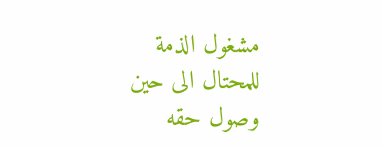مشغول الذمة للمحتال الى حين وصول حقه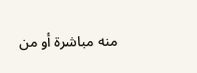منه مباشرة أو من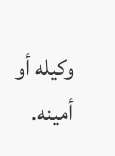وكيله أو أمينه.